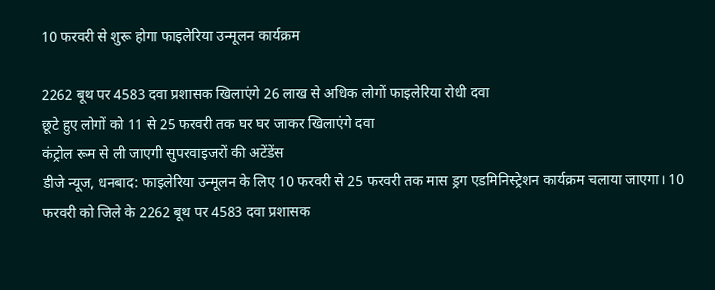10 फरवरी से शुरू होगा फाइलेरिया उन्मूलन कार्यक्रम

2262 बूथ पर 4583 दवा प्रशासक खिलाएंगे 26 लाख से अधिक लोगों फाइलेरिया रोधी दवा
छूटे हुए लोगों को 11 से 25 फरवरी तक घर घर जाकर खिलाएंगे दवा
कंट्रोल रूम से ली जाएगी सुपरवाइजरों की अटेंडेंस
डीजे न्यूज, धनबाद: फाइलेरिया उन्मूलन के लिए 10 फरवरी से 25 फरवरी तक मास ड्रग एडमिनिस्ट्रेशन कार्यक्रम चलाया जाएगा। 10 फरवरी को जिले के 2262 बूथ पर 4583 दवा प्रशासक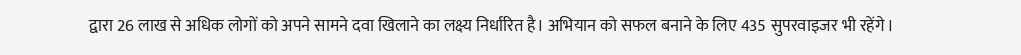द्वारा 26 लाख से अधिक लोगों को अपने सामने दवा खिलाने का लक्ष्य निर्धारित है। अभियान को सफल बनाने के लिए 435 सुपरवाइजर भी रहेंगे।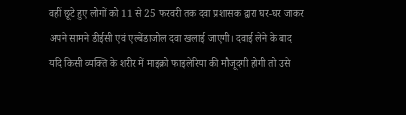वहीं छूटे हुए लोगों को 11 से 25 फरवरी तक दवा प्रशासक द्वारा घर-घर जाकर अपने सामने डीईसी एवं एल्बेंडाजोल दवा खलाई जाएगी। दवाई लेने के बाद यदि किसी व्यक्ति के शरीर में माइक्रो फाइलेरिया की मौजूदगी होगी तो उसे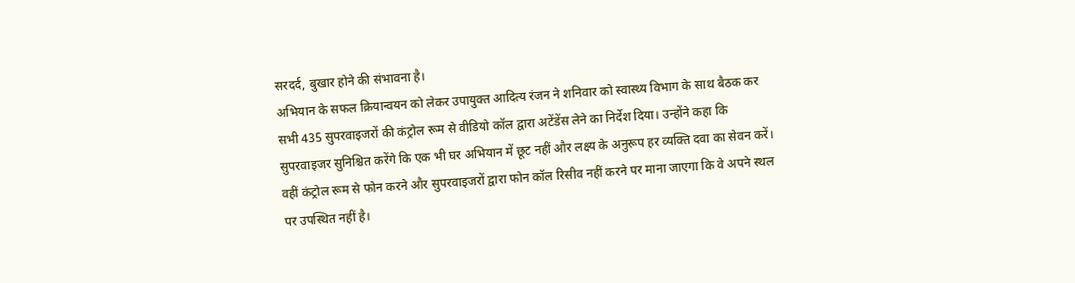सरदर्द, बुखार होने की संभावना है।
अभियान के सफल क्रियान्वयन को लेकर उपायुक्त आदित्य रंजन ने शनिवार को स्वास्थ्य विभाग के साथ बैठक कर सभी 435 सुपरवाइजरों की कंट्रोल रूम से वीडियो कॉल द्वारा अटेंडेंस लेने का निर्देश दिया। उन्होंने कहा कि सुपरवाइजर सुनिश्चित करेंगे कि एक भी घर अभियान में छूट नहीं और लक्ष्य के अनुरूप हर व्यक्ति दवा का सेवन करें। वहीं कंट्रोल रूम से फोन करने और सुपरवाइजरों द्वारा फोन कॉल रिसीव नहीं करने पर माना जाएगा कि वे अपने स्थल पर उपस्थित नहीं है।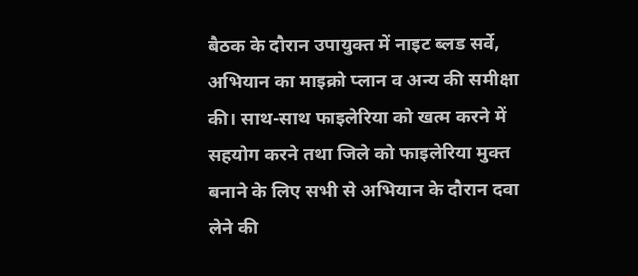बैठक के दौरान उपायुक्त में नाइट ब्लड सर्वे, अभियान का माइक्रो प्लान व अन्य की समीक्षा की। साथ-साथ फाइलेरिया को खत्म करने में सहयोग करने तथा जिले को फाइलेरिया मुक्त बनाने के लिए सभी से अभियान के दौरान दवा लेने की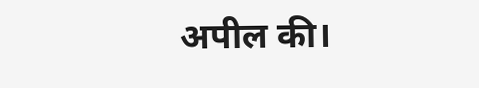अपील की।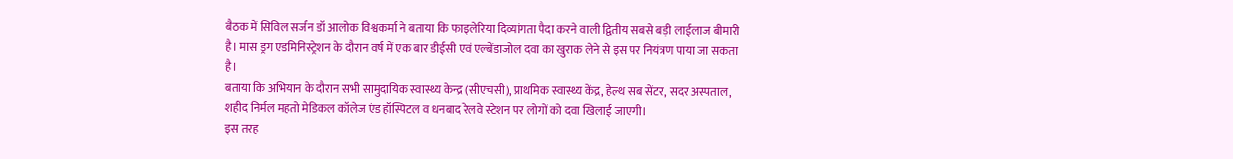बैठक में सिविल सर्जन डॉ आलोक विश्वकर्मा ने बताया कि फाइलेरिया दिव्यांगता पैदा करने वाली द्वितीय सबसे बड़ी लाईलाज बीमारी है। मास ड्रग एडमिनिस्ट्रेशन के दौरान वर्ष में एक बार डीईसी एवं एल्बेंडाजोल दवा का खुराक लेने से इस पर नियंत्रण पाया जा सकता है।
बताया कि अभियान के दौरान सभी सामुदायिक स्वास्थ्य केन्द्र (सीएचसी), प्राथमिक स्वास्थ्य केंद्र, हेल्थ सब सेंटर, सदर अस्पताल, शहीद निर्मल महतो मेडिकल कॉलेज एंड हॉस्पिटल व धनबाद रेलवे स्टेशन पर लोगों को दवा खिलाई जाएगी।
इस तरह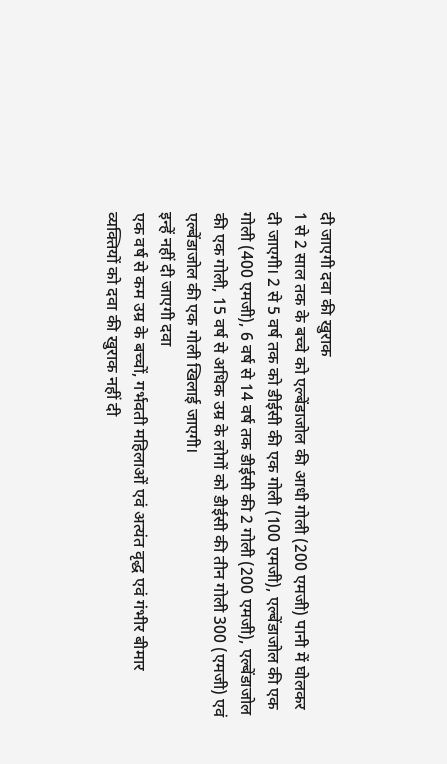दी जाएगी दवा की खुराक
1 से 2 साल तक के बच्चे को एल्बेंडाजोल की आधी गोली (200 एमजी) पानी में घोलकर दी जाएगी। 2 से 5 वर्ष तक को डीईसी की एक गोली (100 एमजी), एल्बेंडाजोल की एक गोली (400 एमजी), 6 वर्ष से 14 वर्ष तक डीईसी की 2 गोली (200 एमजी), एल्बेंडाजोल की एक गोली, 15 वर्ष से अधिक उम्र के लोगों को डीईसी की तीन गोली 300 (एमजी) एवं एल्बेंडाजोल की एक गोली खिलाई जाएगी।
इन्हें नहीं दी जाएगी दवा
एक वर्ष से कम उम्र के बच्चों, गर्भवती महिलाओं एवं अत्यंत वृद्ध एवं गंभीर बीमार व्यक्तियों को दवा की खुराक नहीं दी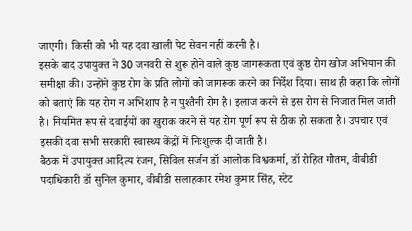जाएगी। किसी को भी यह दवा खाली पेट सेवन नहीं करनी है।
इसके बाद उपायुक्त ने 30 जनवरी से शुरू होने वाले कुष्ठ जागरूकता एवं कुष्ठ रोग खोज अभियान की समीक्षा की। उन्होंने कुष्ठ रोग के प्रति लोगों को जागरूक करने का निर्देश दिया। साथ ही कहा कि लोगों को बताएं कि यह रोग न अभिशाप है न पुश्तैनी रोग है। इलाज करने से इस रोग से निजात मिल जाती है। नियमित रूप से दवाईयों का खुराक करने से यह रोग पूर्ण रूप से ठीक हो सकता है। उपचार एवं इसकी दवा सभी सरकारी स्वास्थ्य केंद्रों में निःशुल्क दी जाती है।
बैठक में उपायुक्त आदित्य रंजन, सिविल सर्जन डॉ आलोक विश्वकर्मा, डॉ रोहित गौतम, वीबीडी पदाधिकारी डॉ सुनिल कुमार, वीबीडी सलाहकार रमेश कुमार सिंह, स्टेट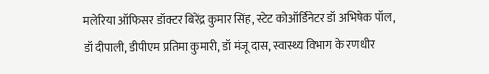मलेरिया ऑफिसर डॉक्टर बिरेंद्र कुमार सिंह, स्टेट कोऑर्डिनेटर डॉ अभिषेक पॉल, डॉ दीपाली, डीपीएम प्रतिमा कुमारी, डॉ मंजू दास, स्वास्थ्य विभाग के रणधीर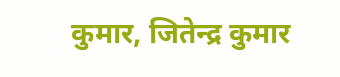कुमार, जितेन्द्र कुमार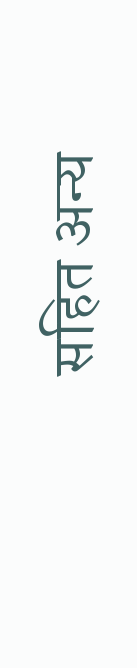सहित अन्य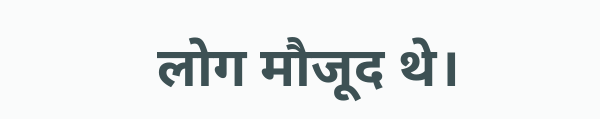लोग मौजूद थे।